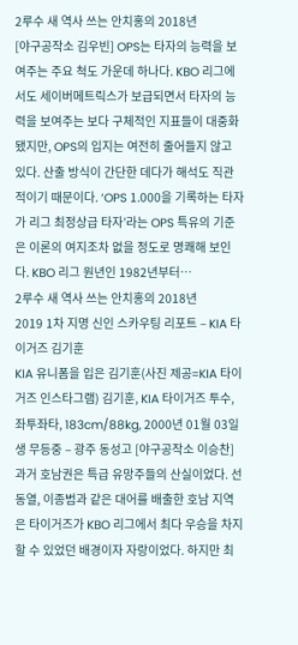2루수 새 역사 쓰는 안치홍의 2018년
[야구공작소 김우빈] OPS는 타자의 능력을 보여주는 주요 척도 가운데 하나다. KBO 리그에서도 세이버메트릭스가 보급되면서 타자의 능력을 보여주는 보다 구체적인 지표들이 대중화됐지만, OPS의 입지는 여전히 줄어들지 않고 있다. 산출 방식이 간단한 데다가 해석도 직관적이기 때문이다. ‘OPS 1.000을 기록하는 타자가 리그 최정상급 타자’라는 OPS 특유의 기준은 이론의 여지조차 없을 정도로 명쾌해 보인다. KBO 리그 원년인 1982년부터…
2루수 새 역사 쓰는 안치홍의 2018년
2019 1차 지명 신인 스카우팅 리포트 – KIA 타이거즈 김기훈
KIA 유니폼을 입은 김기훈(사진 제공=KIA 타이거즈 인스타그램) 김기훈, KIA 타이거즈 투수, 좌투좌타, 183cm/88kg, 2000년 01월 03일생 무등중 – 광주 동성고 [야구공작소 이승찬] 과거 호남권은 특급 유망주들의 산실이었다. 선동열, 이종범과 같은 대어를 배출한 호남 지역은 타이거즈가 KBO 리그에서 최다 우승을 차지할 수 있었던 배경이자 자랑이었다. 하지만 최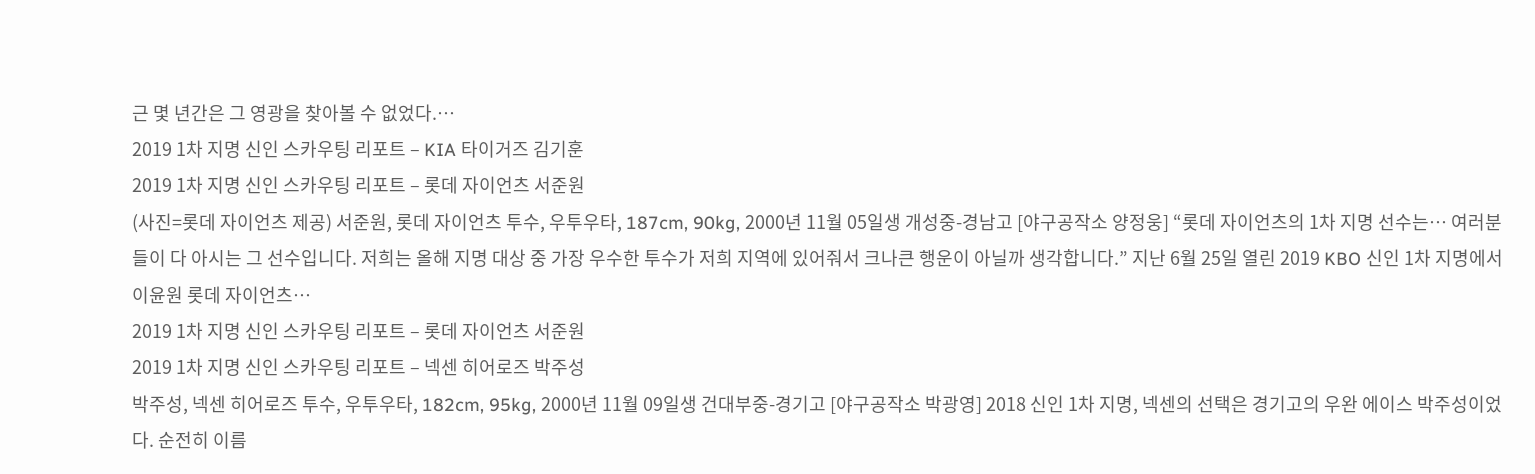근 몇 년간은 그 영광을 찾아볼 수 없었다.…
2019 1차 지명 신인 스카우팅 리포트 – KIA 타이거즈 김기훈
2019 1차 지명 신인 스카우팅 리포트 – 롯데 자이언츠 서준원
(사진=롯데 자이언츠 제공) 서준원, 롯데 자이언츠 투수, 우투우타, 187cm, 90kg, 2000년 11월 05일생 개성중-경남고 [야구공작소 양정웅] “롯데 자이언츠의 1차 지명 선수는… 여러분들이 다 아시는 그 선수입니다. 저희는 올해 지명 대상 중 가장 우수한 투수가 저희 지역에 있어줘서 크나큰 행운이 아닐까 생각합니다.” 지난 6월 25일 열린 2019 KBO 신인 1차 지명에서 이윤원 롯데 자이언츠…
2019 1차 지명 신인 스카우팅 리포트 – 롯데 자이언츠 서준원
2019 1차 지명 신인 스카우팅 리포트 – 넥센 히어로즈 박주성
박주성, 넥센 히어로즈 투수, 우투우타, 182cm, 95kg, 2000년 11월 09일생 건대부중-경기고 [야구공작소 박광영] 2018 신인 1차 지명, 넥센의 선택은 경기고의 우완 에이스 박주성이었다. 순전히 이름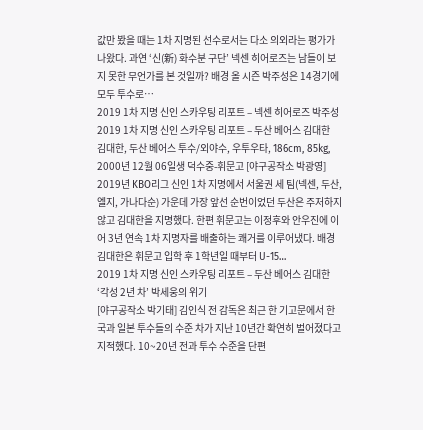값만 봤을 때는 1차 지명된 선수로서는 다소 의외라는 평가가 나왔다. 과연 ‘신(新) 화수분 구단’ 넥센 히어로즈는 남들이 보지 못한 무언가를 본 것일까? 배경 올 시즌 박주성은 14경기에 모두 투수로…
2019 1차 지명 신인 스카우팅 리포트 – 넥센 히어로즈 박주성
2019 1차 지명 신인 스카우팅 리포트 – 두산 베어스 김대한
김대한, 두산 베어스 투수/외야수, 우투우타, 186cm, 85kg, 2000년 12월 06일생 덕수중-휘문고 [야구공작소 박광영] 2019년 KBO리그 신인 1차 지명에서 서울권 세 팀(넥센, 두산, 엘지, 가나다순) 가운데 가장 앞선 순번이었던 두산은 주저하지 않고 김대한을 지명했다. 한편 휘문고는 이정후와 안우진에 이어 3년 연속 1차 지명자를 배출하는 쾌거를 이루어냈다. 배경 김대한은 휘문고 입학 후 1학년일 때부터 U-15…
2019 1차 지명 신인 스카우팅 리포트 – 두산 베어스 김대한
‘각성 2년 차’ 박세웅의 위기
[야구공작소 박기태] 김인식 전 감독은 최근 한 기고문에서 한국과 일본 투수들의 수준 차가 지난 10년간 확연히 벌어졌다고 지적했다. 10~20년 전과 투수 수준을 단편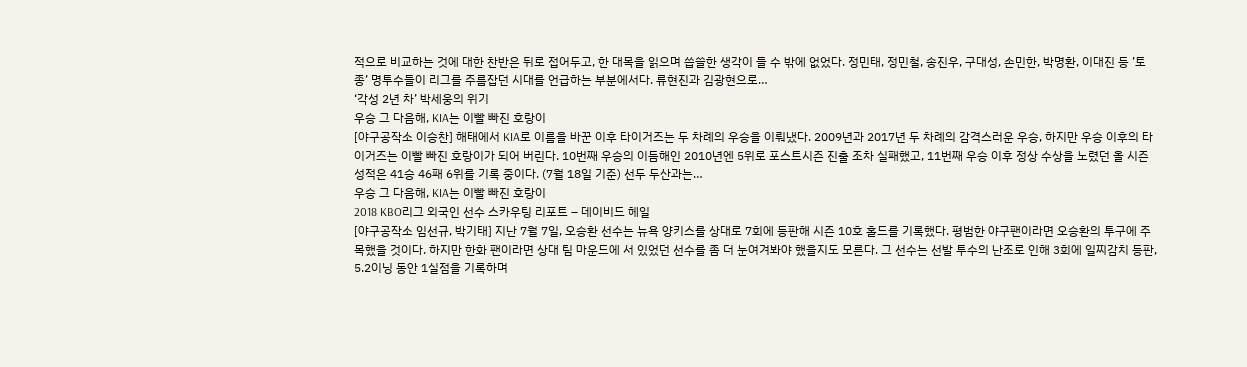적으로 비교하는 것에 대한 찬반은 뒤로 접어두고, 한 대목을 읽으며 씁쓸한 생각이 들 수 밖에 없었다. 정민태, 정민철, 송진우, 구대성, 손민한, 박명환, 이대진 등 ’토종’ 명투수들이 리그를 주름잡던 시대를 언급하는 부분에서다. 류현진과 김광현으로…
‘각성 2년 차’ 박세웅의 위기
우승 그 다음해, KIA는 이빨 빠진 호랑이
[야구공작소 이승찬] 해태에서 KIA로 이름을 바꾼 이후 타이거즈는 두 차례의 우승을 이뤄냈다. 2009년과 2017년 두 차례의 감격스러운 우승, 하지만 우승 이후의 타이거즈는 이빨 빠진 호랑이가 되어 버린다. 10번째 우승의 이듬해인 2010년엔 5위로 포스트시즌 진출 조차 실패했고, 11번째 우승 이후 정상 수상을 노렸던 올 시즌 성적은 41승 46패 6위를 기록 중이다. (7월 18일 기준) 선두 두산과는…
우승 그 다음해, KIA는 이빨 빠진 호랑이
2018 KBO리그 외국인 선수 스카우팅 리포트 – 데이비드 헤일
[야구공작소 임선규, 박기태] 지난 7월 7일, 오승환 선수는 뉴욕 양키스를 상대로 7회에 등판해 시즌 10호 홀드를 기록했다. 평범한 야구팬이라면 오승환의 투구에 주목했을 것이다. 하지만 한화 팬이라면 상대 팀 마운드에 서 있었던 선수를 좀 더 눈여겨봐야 했을지도 모른다. 그 선수는 선발 투수의 난조로 인해 3회에 일찌감치 등판, 5.2이닝 동안 1실점을 기록하며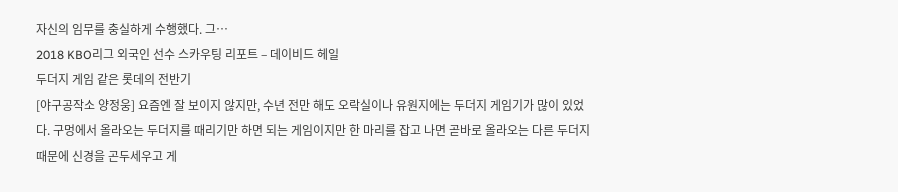자신의 임무를 충실하게 수행했다. 그…
2018 KBO리그 외국인 선수 스카우팅 리포트 – 데이비드 헤일
두더지 게임 같은 롯데의 전반기
[야구공작소 양정웅] 요즘엔 잘 보이지 않지만, 수년 전만 해도 오락실이나 유원지에는 두더지 게임기가 많이 있었다. 구멍에서 올라오는 두더지를 때리기만 하면 되는 게임이지만 한 마리를 잡고 나면 곧바로 올라오는 다른 두더지 때문에 신경을 곤두세우고 게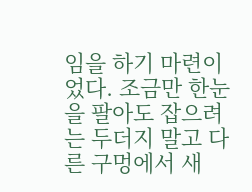임을 하기 마련이었다. 조금만 한눈을 팔아도 잡으려는 두더지 말고 다른 구멍에서 새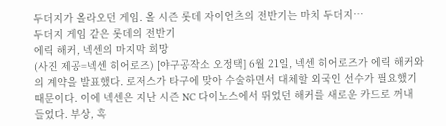두더지가 올라오던 게임. 올 시즌 롯데 자이언츠의 전반기는 마치 두더지…
두더지 게임 같은 롯데의 전반기
에릭 해커, 넥센의 마지막 희망
(사진 제공=넥센 히어로즈) [야구공작소 오정택] 6월 21일, 넥센 히어로즈가 에릭 해커와의 계약을 발표했다. 로저스가 타구에 맞아 수술하면서 대체할 외국인 선수가 필요했기 때문이다. 이에 넥센은 지난 시즌 NC 다이노스에서 뛰었던 해커를 새로운 카드로 꺼내 들었다. 부상, 혹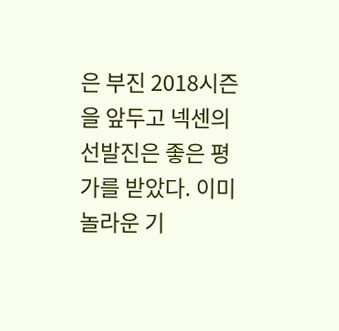은 부진 2018시즌을 앞두고 넥센의 선발진은 좋은 평가를 받았다. 이미 놀라운 기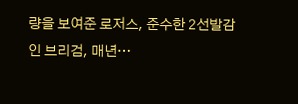량을 보여준 로저스, 준수한 2선발감인 브리검, 매년…